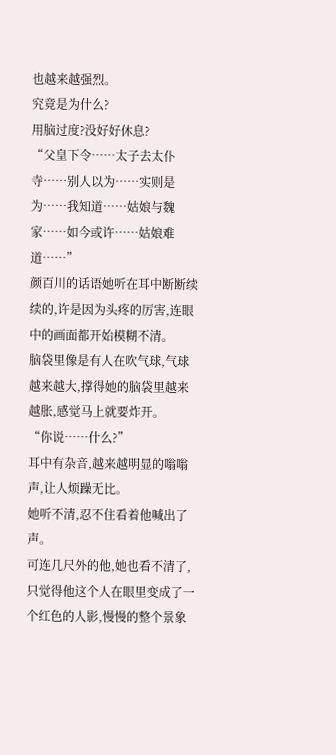也越来越强烈。
究竟是为什么?
用脑过度?没好好休息?
“父皇下令……太子去太仆寺……别人以为……实则是为……我知道……姑娘与魏家……如今或许……姑娘难道……”
颜百川的话语她听在耳中断断续续的,许是因为头疼的厉害,连眼中的画面都开始模糊不清。
脑袋里像是有人在吹气球,气球越来越大,撑得她的脑袋里越来越胀,感觉马上就要炸开。
“你说……什么?”
耳中有杂音,越来越明显的嗡嗡声,让人烦躁无比。
她听不清,忍不住看着他喊出了声。
可连几尺外的他,她也看不清了,只觉得他这个人在眼里变成了一个红色的人影,慢慢的整个景象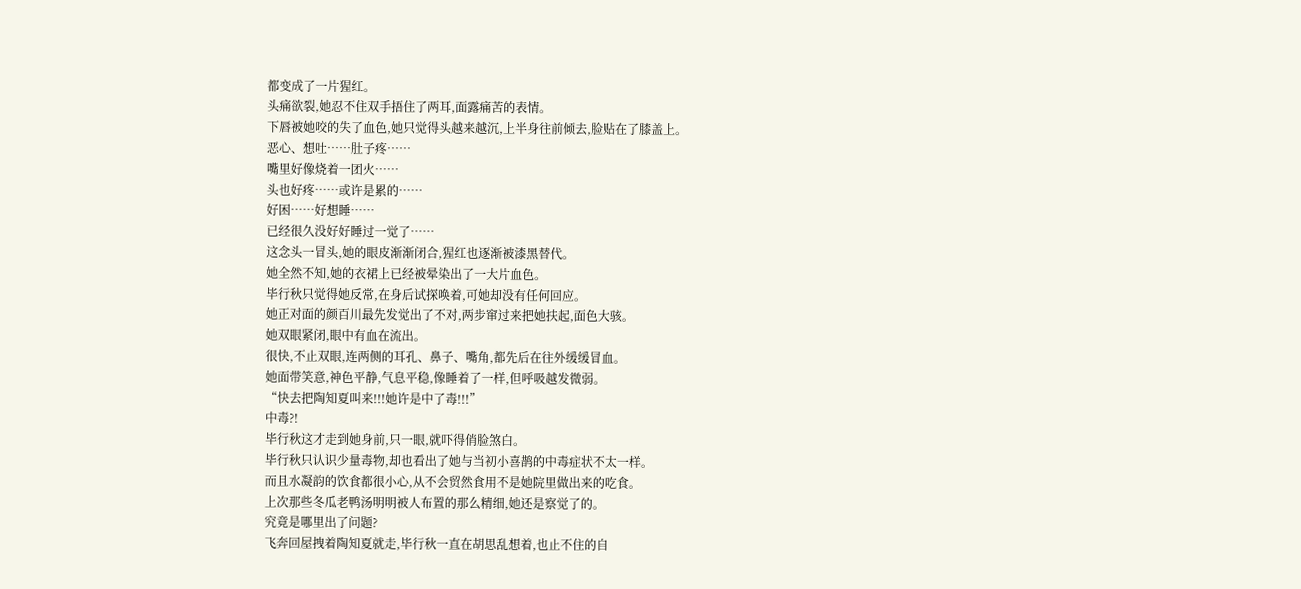都变成了一片猩红。
头痛欲裂,她忍不住双手捂住了两耳,面露痛苦的表情。
下唇被她咬的失了血色,她只觉得头越来越沉,上半身往前倾去,脸贴在了膝盖上。
恶心、想吐……肚子疼……
嘴里好像烧着一团火……
头也好疼……或许是累的……
好困……好想睡……
已经很久没好好睡过一觉了……
这念头一冒头,她的眼皮渐渐闭合,猩红也逐渐被漆黑替代。
她全然不知,她的衣裙上已经被晕染出了一大片血色。
毕行秋只觉得她反常,在身后试探唤着,可她却没有任何回应。
她正对面的颜百川最先发觉出了不对,两步窜过来把她扶起,面色大骇。
她双眼紧闭,眼中有血在流出。
很快,不止双眼,连两侧的耳孔、鼻子、嘴角,都先后在往外缓缓冒血。
她面带笑意,神色平静,气息平稳,像睡着了一样,但呼吸越发微弱。
“快去把陶知夏叫来!!!她许是中了毒!!!”
中毒?!
毕行秋这才走到她身前,只一眼,就吓得俏脸煞白。
毕行秋只认识少量毒物,却也看出了她与当初小喜鹊的中毒症状不太一样。
而且水凝韵的饮食都很小心,从不会贸然食用不是她院里做出来的吃食。
上次那些冬瓜老鸭汤明明被人布置的那么精细,她还是察觉了的。
究竟是哪里出了问题?
飞奔回屋拽着陶知夏就走,毕行秋一直在胡思乱想着,也止不住的自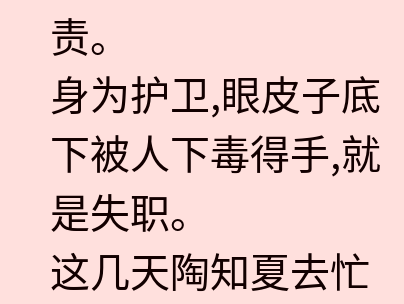责。
身为护卫,眼皮子底下被人下毒得手,就是失职。
这几天陶知夏去忙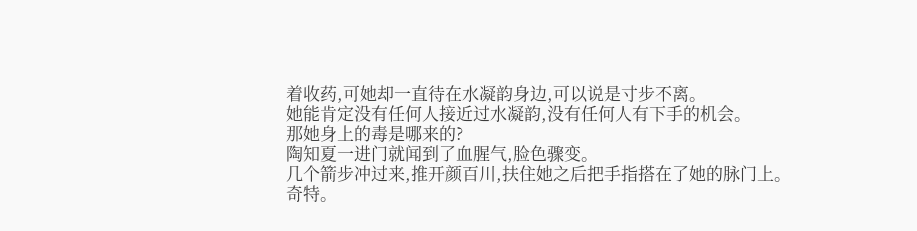着收药,可她却一直待在水凝韵身边,可以说是寸步不离。
她能肯定没有任何人接近过水凝韵,没有任何人有下手的机会。
那她身上的毒是哪来的?
陶知夏一进门就闻到了血腥气,脸色骤变。
几个箭步冲过来,推开颜百川,扶住她之后把手指搭在了她的脉门上。
奇特。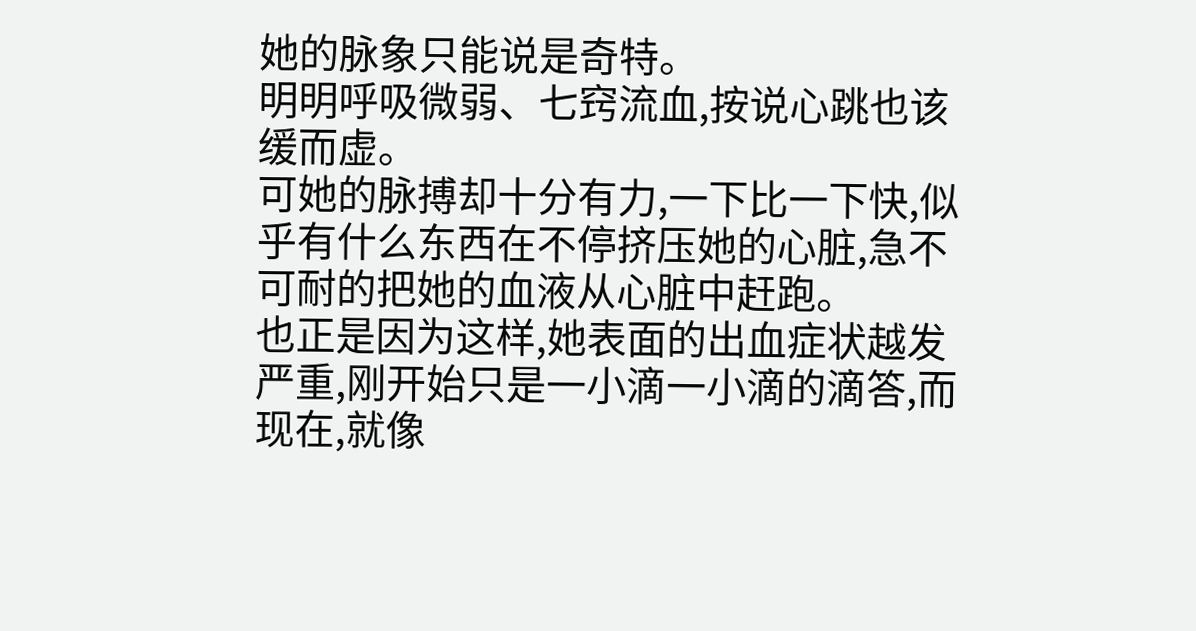她的脉象只能说是奇特。
明明呼吸微弱、七窍流血,按说心跳也该缓而虚。
可她的脉搏却十分有力,一下比一下快,似乎有什么东西在不停挤压她的心脏,急不可耐的把她的血液从心脏中赶跑。
也正是因为这样,她表面的出血症状越发严重,刚开始只是一小滴一小滴的滴答,而现在,就像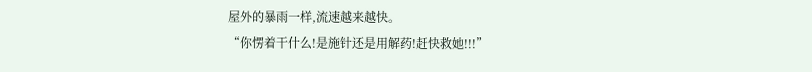屋外的暴雨一样,流速越来越快。
“你愣着干什么!是施针还是用解药!赶快救她!!!”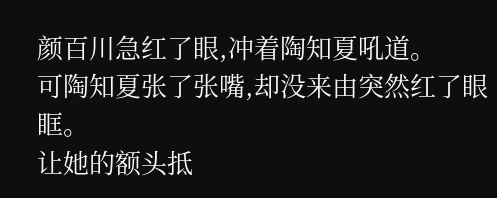颜百川急红了眼,冲着陶知夏吼道。
可陶知夏张了张嘴,却没来由突然红了眼眶。
让她的额头抵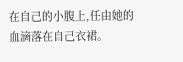在自己的小腹上,任由她的血滴落在自己衣裙。